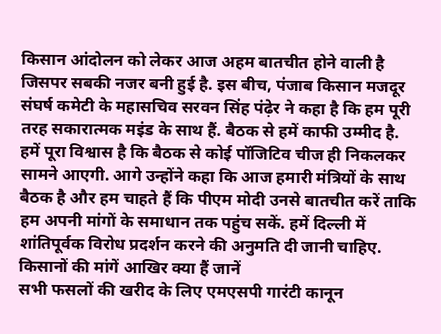किसान आंदोलन को लेकर आज अहम बातचीत होने वाली है जिसपर सबकी नजर बनी हुई है. इस बीच, पंजाब किसान मजदूर संघर्ष कमेटी के महासचिव सरवन सिंह पंढ़ेर ने कहा है कि हम पूरी तरह सकारात्मक मइंड के साथ हैं. बैठक से हमें काफी उम्मीद है. हमें पूरा विश्वास है कि बैठक से कोई पॉजिटिव चीज ही निकलकर सामने आएगी. आगे उन्होंने कहा कि आज हमारी मंत्रियों के साथ बैठक है और हम चाहते हैं कि पीएम मोदी उनसे बातचीत करें ताकि हम अपनी मांगों के समाधान तक पहुंच सकें. हमें दिल्ली में शांतिपूर्वक विरोध प्रदर्शन करने की अनुमति दी जानी चाहिए.
किसानों की मांगें आखिर क्या हैं जानें
सभी फसलों की खरीद के लिए एमएसपी गारंटी कानून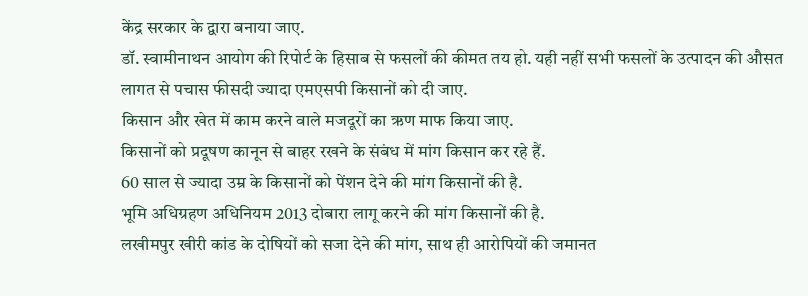केंद्र सरकार के द्वारा बनाया जाए.
डॉ. स्वामीनाथन आयोग की रिपोर्ट के हिसाब से फसलों की कीमत तय हो. यही नहीं सभी फसलों के उत्पादन की औसत लागत से पचास फीसदी ज्यादा एमएसपी किसानों को दी जाए.
किसान और खेत में काम करने वाले मजदूरों का ऋण माफ किया जाए.
किसानों को प्रदूषण कानून से बाहर रखने के संबंध में मांग किसान कर रहे हैं.
60 साल से ज्यादा उम्र के किसानों को पेंशन देने की मांग किसानों की है.
भूमि अधिग्रहण अधिनियम 2013 दोबारा लागू करने की मांग किसानों की है.
लखीमपुर खीरी कांड के दोषियों को सजा देने की मांग, साथ ही आरोपियों की जमानत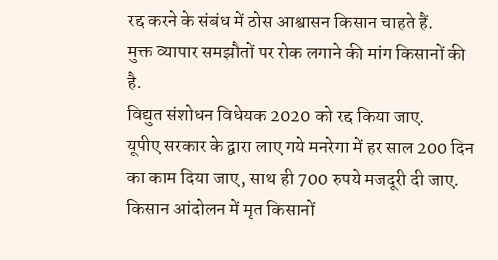रद्द करने के संबंध में ठोस आश्वासन किसान चाहते हैं.
मुक्त व्यापार समझौतों पर रोक लगाने की मांग किसानों की है.
विद्युत संशोधन विधेयक 2020 को रद्द किया जाए.
यूपीए सरकार के द्वारा लाए गये मनरेगा में हर साल 200 दिन का काम दिया जाए, साथ ही 700 रुपये मजदूरी दी जाए.
किसान आंदोलन में मृत किसानों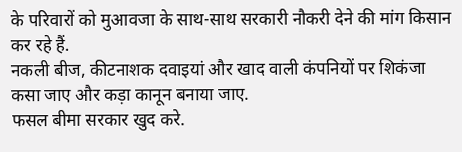के परिवारों को मुआवजा के साथ-साथ सरकारी नौकरी देने की मांग किसान कर रहे हैं.
नकली बीज, कीटनाशक दवाइयां और खाद वाली कंपनियों पर शिकंजा कसा जाए और कड़ा कानून बनाया जाए.
फसल बीमा सरकार खुद करे.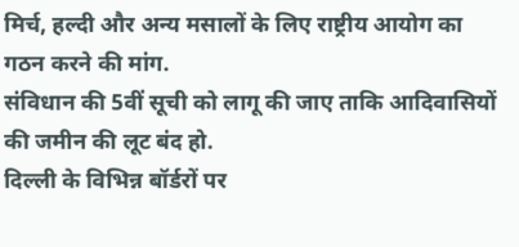मिर्च, हल्दी और अन्य मसालों के लिए राष्ट्रीय आयोग का गठन करने की मांग.
संविधान की 5वीं सूची को लागू की जाए ताकि आदिवासियों की जमीन की लूट बंद हो.
दिल्ली के विभिन्न बॉर्डरों पर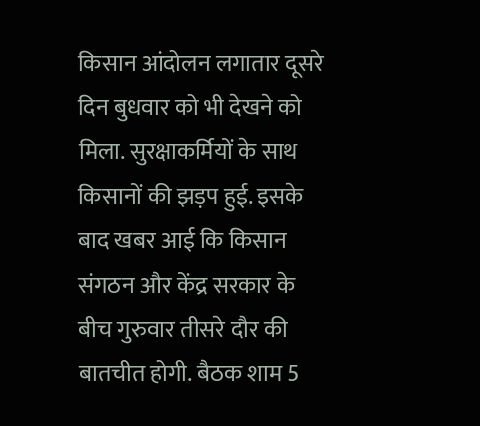किसान आंदोलन लगातार दूसरे दिन बुधवार को भी देखने को मिला. सुरक्षाकर्मियों के साथ किसानों की झड़प हुई. इसके बाद खबर आई कि किसान संगठन और केंद्र सरकार के बीच गुरुवार तीसरे दौर की बातचीत होगी. बैठक शाम 5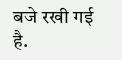बजे रखी गई है.